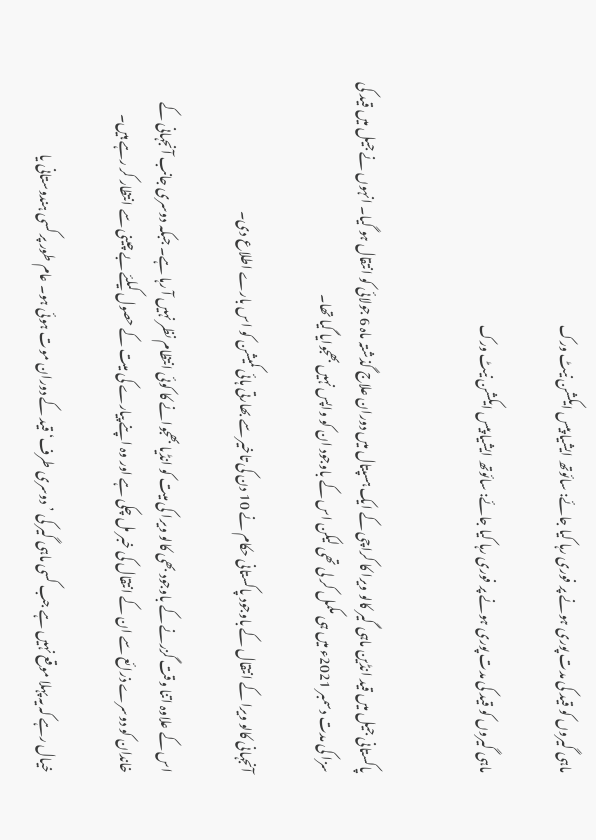ماہی گیروں کو قید کی مدت پوری ہونے پر فوری رہا کیا جائے: سائوتھ ایشیا پیس ایکشن نیٹ ورک

ماہی گیروں کو قید کی مدت پوری ہونے پر فوری رہا کیا جائے: سائوتھ ایشیا پیس ایکشن نیٹ ورک


پاکستانی جیل میں قید انڈین ماہی گیر کالو ویرا کا کراچی کے ایک ہسپتال میں دوران علاج گذشتہ ماہ 6 جولائی کو انتقال ہو گیا۔ انہوں نے جیل میں قید کی سزا کی مدت دسمبر 2021ء میں ہی مکمل کر لی تھی لیکن اس کے باوجود ان کو واپس نہیں بھجوایا گیا تھا۔

آنجہانی کالو ویرا کے انتقال کے باوجود پاکستانی حکام نے 10 دن کی تاخیر سے بھارتی ہائی کمیشن کو اس بارے اطلاع دی۔

اس کے علاوہ اتنا وقت گزرنے کے باوجود بھی کالو ویرا کی میت کو انڈیا بھجوانے کا کوئی انتظام نظر نہیں آ رہا ہے۔ جبکہ دوسری جانب آنجہانی کے خاندان کو دوسرے ذرائع سے ان کے انتقال کی خبر مل چکی ہے اور وہ اپنے پیارے کی میت کے حصول کیلئے بے چینی سے انتظار کر رہے ہیں۔

خیال رہے کہ یہ پہلا موقع نہیں ہے جب کسی ماہی گیر کی ’دوسری طرف‘ قید کے دوران موت ہوئی ہو۔ عام طور پر کسی ہندوستانی یا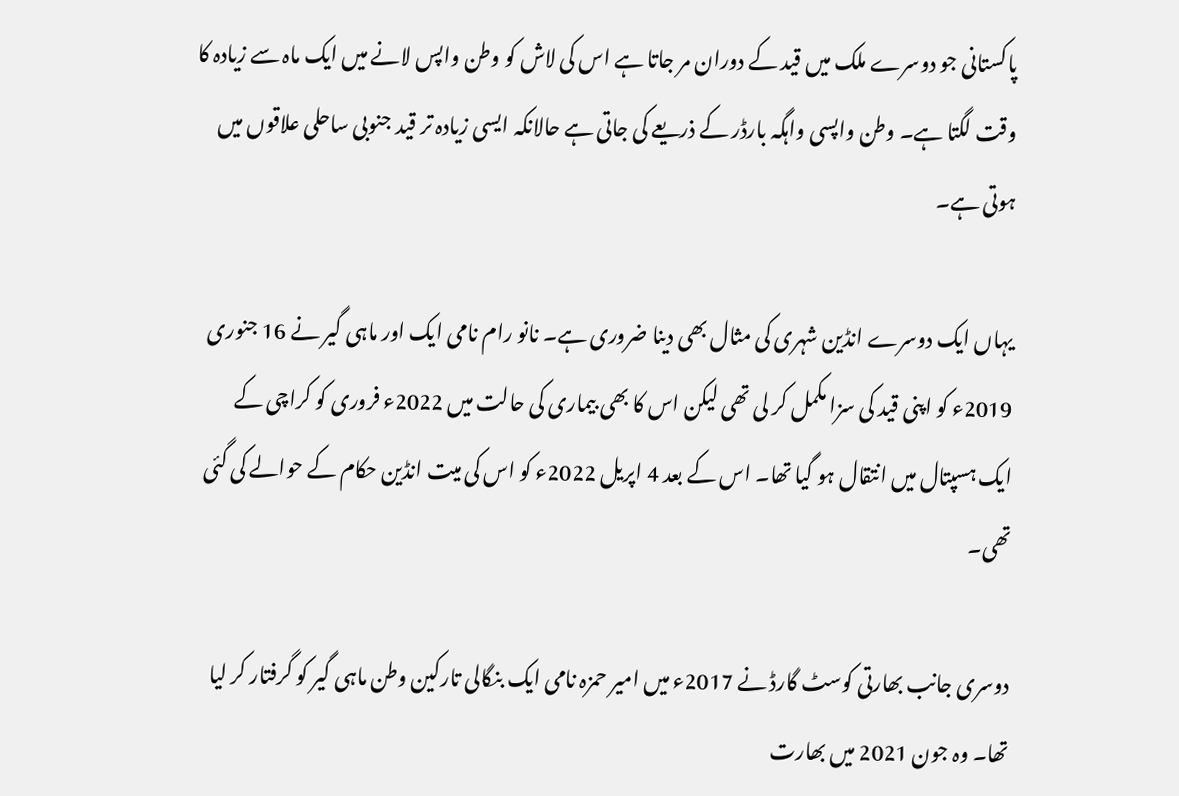پاکستانی جو دوسرے ملک میں قید کے دوران مر جاتا ہے اس کی لاش کو وطن واپس لانے میں ایک ماہ سے زیادہ کا وقت لگتا ہے۔ وطن واپسی واہگہ بارڈر کے ذریعے کی جاتی ہے حالانکہ ایسی زیادہ تر قید جنوبی ساحلی علاقوں میں ہوتی ہے۔

یہاں ایک دوسرے انڈین شہری کی مثال بھی دینا ضروری ہے۔ نانو رام نامی ایک اور ماہی گیر نے 16 جنوری 2019ء کو اپنی قید کی سزا مکمل کر لی تھی لیکن اس کا بھی بیماری کی حالت میں 2022ء فروری کو کراچی کے ایک ہسپتال میں انتقال ہو گیا تھا۔ اس کے بعد 4 اپریل 2022ء کو اس کی میت انڈین حکام کے حوالے کی گئی تھی۔

دوسری جانب بھارتی کوسٹ گارڈ نے 2017ء میں امیر حمزہ نامی ایک بنگالی تارکین وطن ماہی گیر کو گرفتار کر لیا تھا۔ وہ جون 2021 میں بھارت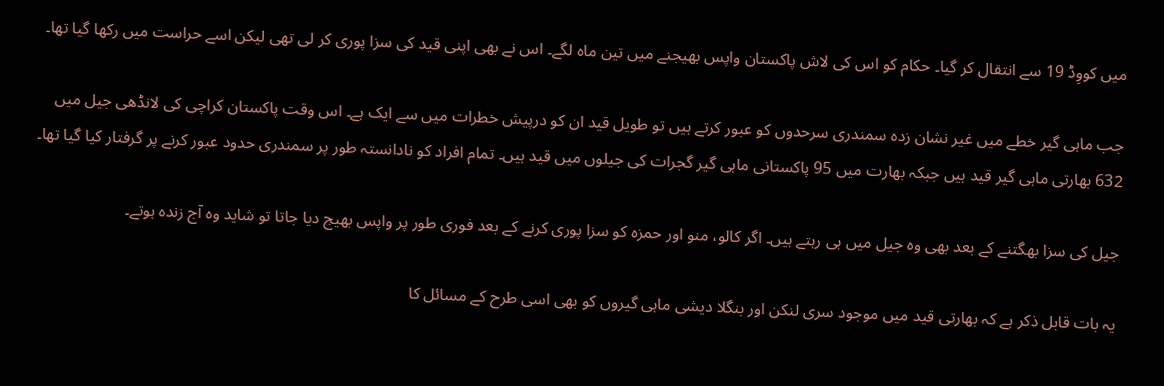میں کووِڈ 19 سے انتقال کر گیا۔ حکام کو اس کی لاش پاکستان واپس بھیجنے میں تین ماہ لگے۔ اس نے بھی اپنی قید کی سزا پوری کر لی تھی لیکن اسے حراست میں رکھا گیا تھا۔

جب ماہی گیر خطے میں غیر نشان زدہ سمندری سرحدوں کو عبور کرتے ہیں تو طویل قید ان کو درپیش خطرات میں سے ایک ہے۔ اس وقت پاکستان کراچی کی لانڈھی جیل میں 632 بھارتی ماہی گیر قید ہیں جبکہ بھارت میں 95 پاکستانی ماہی گیر گجرات کی جیلوں میں قید ہیں۔ تمام افراد کو نادانستہ طور پر سمندری حدود عبور کرنے پر گرفتار کیا گیا تھا۔

جیل کی سزا بھگتنے کے بعد بھی وہ جیل میں ہی رہتے ہیں۔ اگر کالو، منو اور حمزہ کو سزا پوری کرنے کے بعد فوری طور پر واپس بھیج دیا جاتا تو شاید وہ آج زندہ ہوتے۔

یہ بات قابل ذکر ہے کہ بھارتی قید میں موجود سری لنکن اور بنگلا دیشی ماہی گیروں کو بھی اسی طرح کے مسائل کا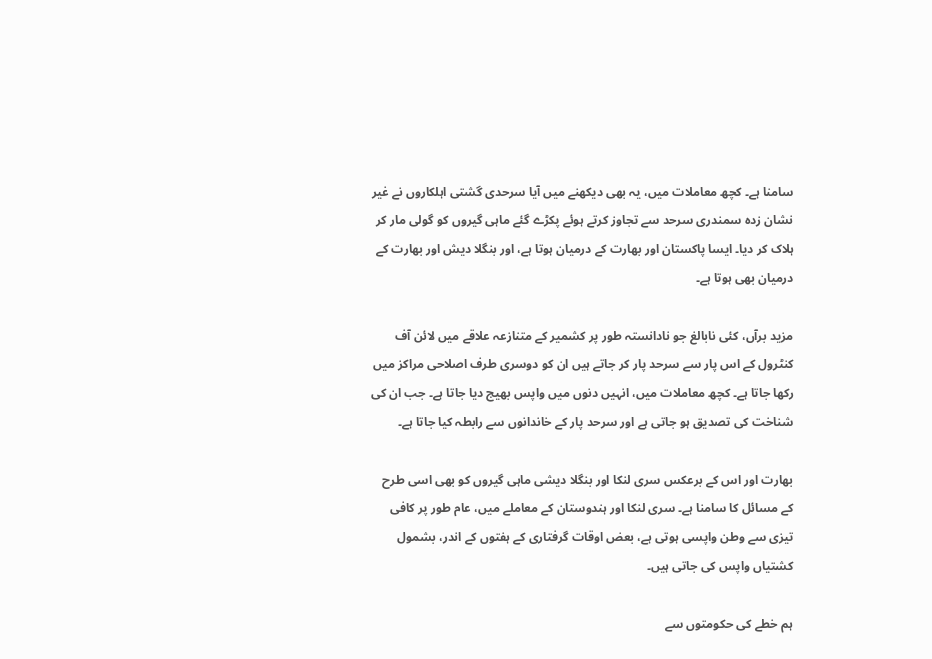سامنا ہے۔ کچھ معاملات میں، یہ بھی دیکھنے میں آیا سرحدی گشتی اہلکاروں نے غیر نشان زدہ سمندری سرحد سے تجاوز کرتے ہوئے پکڑے گئے ماہی گیروں کو گولی مار کر ہلاک کر دیا۔ ایسا پاکستان اور بھارت کے درمیان ہوتا ہے، اور بنگلا دیش اور بھارت کے درمیان بھی ہوتا ہے۔

مزید برآں، کئی نابالغ جو نادانستہ طور پر کشمیر کے متنازعہ علاقے میں لائن آف کنٹرول کے اس پار سے سرحد پار کر جاتے ہیں ان کو دوسری طرف اصلاحی مراکز میں رکھا جاتا ہے۔ کچھ معاملات میں، انہیں دنوں میں واپس بھیج دیا جاتا ہے۔ جب ان کی شناخت کی تصدیق ہو جاتی ہے اور سرحد پار کے خاندانوں سے رابطہ کیا جاتا ہے۔

بھارت اور اس کے برعکس سری لنکا اور بنگلا دیشی ماہی گیروں کو بھی اسی طرح کے مسائل کا سامنا ہے۔ سری لنکا اور ہندوستان کے معاملے میں، عام طور پر کافی تیزی سے وطن واپسی ہوتی ہے، بعض اوقات گرفتاری کے ہفتوں کے اندر، بشمول کشتیاں واپس کی جاتی ہیں۔

ہم خطے کی حکومتوں سے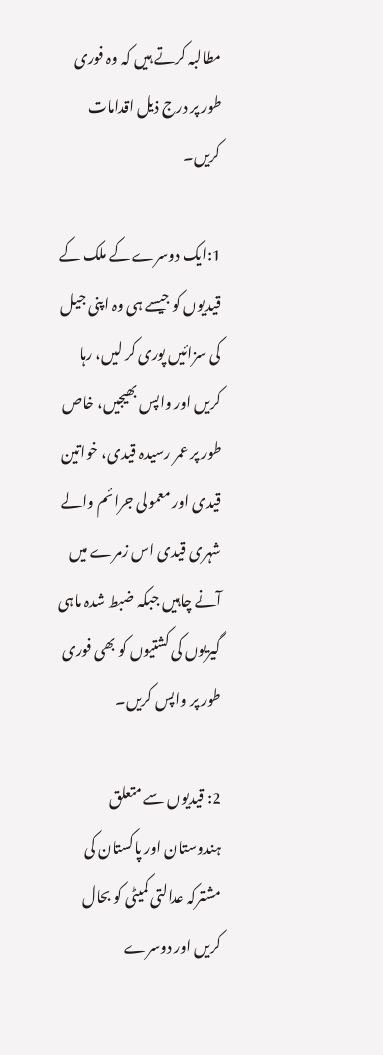مطالبہ کرتے ہیں کہ وہ فوری طور پر درج ذیل اقدامات کریں۔

1:ایک دوسرے کے ملک کے قیدیوں کو جیسے ہی وہ اپنی جیل کی سزائیں پوری کر لیں، رہا کریں اور واپس بھیجیں، خاص طور پر عمر رسیدہ قیدی، خواتین قیدی اور معمولی جرائم والے شہری قیدی اس زمرے میں آنے چاہیں جبکہ ضبط شدہ ماہی گیریوں کی کشتیوں کو بھی فوری طور پر واپس کریں۔

2: قیدیوں سے متعلق ہندوستان اور پاکستان کی مشترکہ عدالتی کمیٹی کو بحال کریں اور دوسرے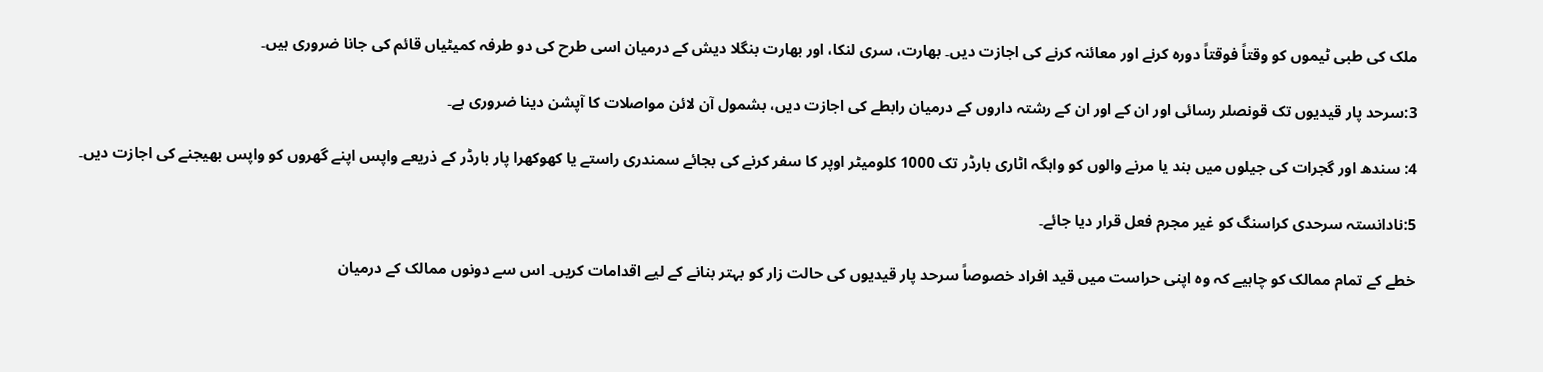ملک کی طبی ٹیموں کو وقتاً فوقتاً دورہ کرنے اور معائنہ کرنے کی اجازت دیں۔ بھارت، سری لنکا، اور بھارت بنگلا دیش کے درمیان اسی طرح کی دو طرفہ کمیٹیاں قائم کی جانا ضروری ہیں۔

3:سرحد پار قیدیوں تک قونصلر رسائی اور ان کے اور ان کے رشتہ داروں کے درمیان رابطے کی اجازت دیں، بشمول آن لائن مواصلات کا آپشن دینا ضروری ہے۔

4: سندھ اور گجرات کی جیلوں میں بند یا مرنے والوں کو واہگہ اٹاری بارڈر تک 1000 کلومیٹر اوپر کا سفر کرنے کی بجائے سمندری راستے یا کھوکھرا پار بارڈر کے ذریعے واپس اپنے گھروں کو واپس بھیجنے کی اجازت دیں۔

5:نادانستہ سرحدی کراسنگ کو غیر مجرم فعل قرار دیا جائے۔

خطے کے تمام ممالک کو چاہیے کہ وہ اپنی حراست میں قید افراد خصوصاً سرحد پار قیدیوں کی حالت زار کو بہتر بنانے کے لیے اقدامات کریں۔ اس سے دونوں ممالک کے درمیان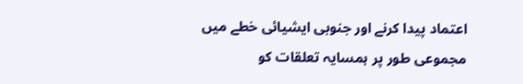اعتماد پیدا کرنے اور جنوبی ایشیائی خطے میں مجموعی طور پر ہمسایہ تعلقات کو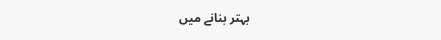بہتر بنانے میں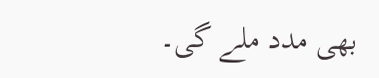بھی مدد ملے گی۔